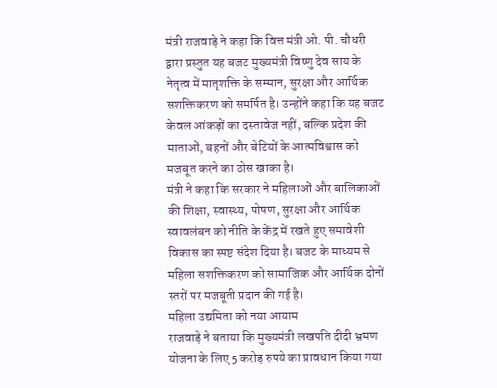मंत्री राजवाड़े ने कहा कि वित्त मंत्री ओ. पी. चौधरी द्वारा प्रस्तुत यह बजट मुख्यमंत्री विष्णु देव साय के नेतृत्व में मातृशक्ति के सम्मान, सुरक्षा और आर्थिक सशक्तिकरण को समर्पित है। उन्होंने कहा कि यह बजट केवल आंकड़ों का दस्तावेज नहीं, बल्कि प्रदेश की माताओं, बहनों और बेटियों के आत्मविश्वास को मजबूत करने का ठोस खाका है।
मंत्री ने कहा कि सरकार ने महिलाओं और बालिकाओं की शिक्षा, स्वास्थ्य, पोषण, सुरक्षा और आर्थिक स्वावलंबन को नीति के केंद्र में रखते हुए समावेशी विकास का स्पष्ट संदेश दिया है। बजट के माध्यम से महिला सशक्तिकरण को सामाजिक और आर्थिक दोनों स्तरों पर मजबूती प्रदान की गई है।
महिला उद्यमिता को नया आयाम
राजवाड़े ने बताया कि मुख्यमंत्री लखपति दीदी भ्रमण योजना के लिए 5 करोड़ रुपये का प्रावधान किया गया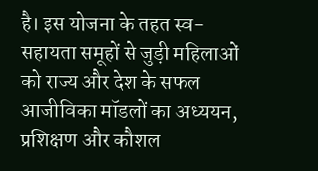है। इस योजना के तहत स्व-सहायता समूहों से जुड़ी महिलाओं को राज्य और देश के सफल आजीविका मॉडलों का अध्ययन, प्रशिक्षण और कौशल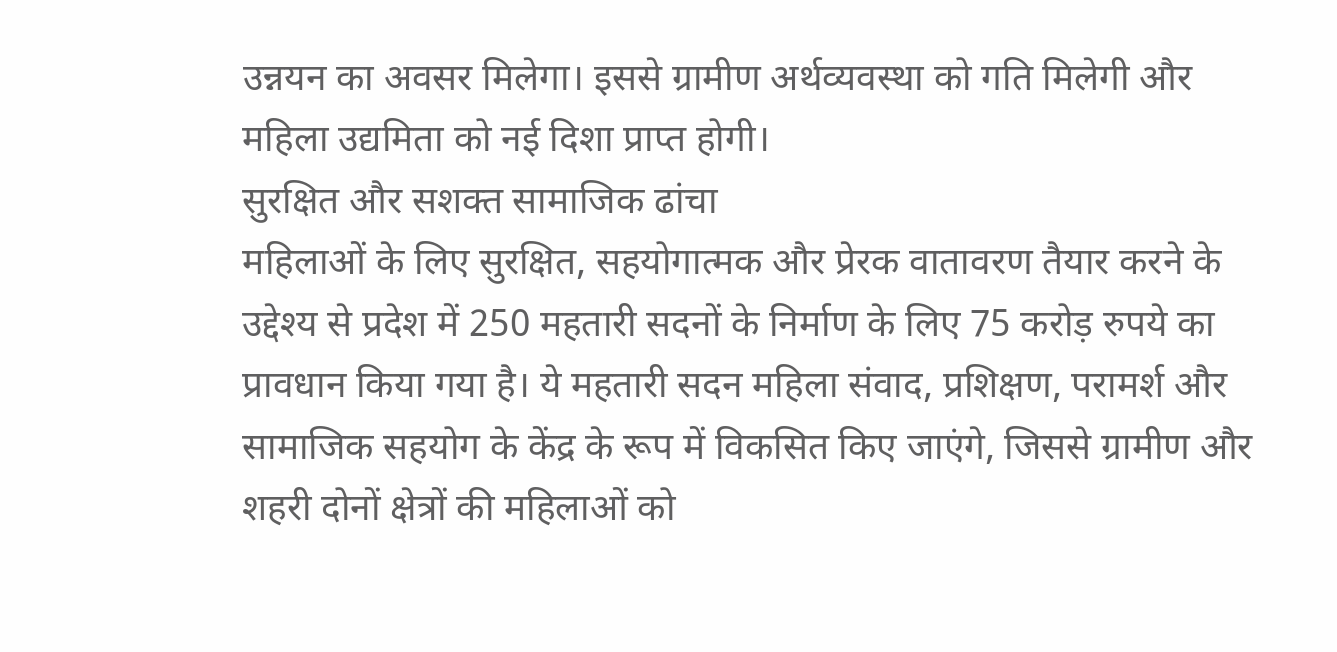उन्नयन का अवसर मिलेगा। इससे ग्रामीण अर्थव्यवस्था को गति मिलेगी और महिला उद्यमिता को नई दिशा प्राप्त होगी।
सुरक्षित और सशक्त सामाजिक ढांचा
महिलाओं के लिए सुरक्षित, सहयोगात्मक और प्रेरक वातावरण तैयार करने के उद्देश्य से प्रदेश में 250 महतारी सदनों के निर्माण के लिए 75 करोड़ रुपये का प्रावधान किया गया है। ये महतारी सदन महिला संवाद, प्रशिक्षण, परामर्श और सामाजिक सहयोग के केंद्र के रूप में विकसित किए जाएंगे, जिससे ग्रामीण और शहरी दोनों क्षेत्रों की महिलाओं को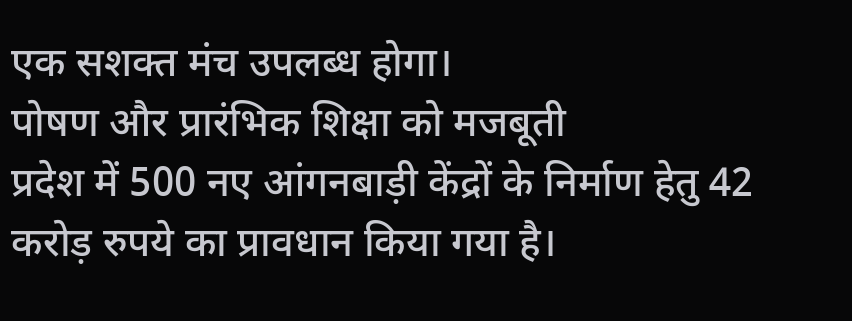एक सशक्त मंच उपलब्ध होगा।
पोषण और प्रारंभिक शिक्षा को मजबूती
प्रदेश में 500 नए आंगनबाड़ी केंद्रों के निर्माण हेतु 42 करोड़ रुपये का प्रावधान किया गया है।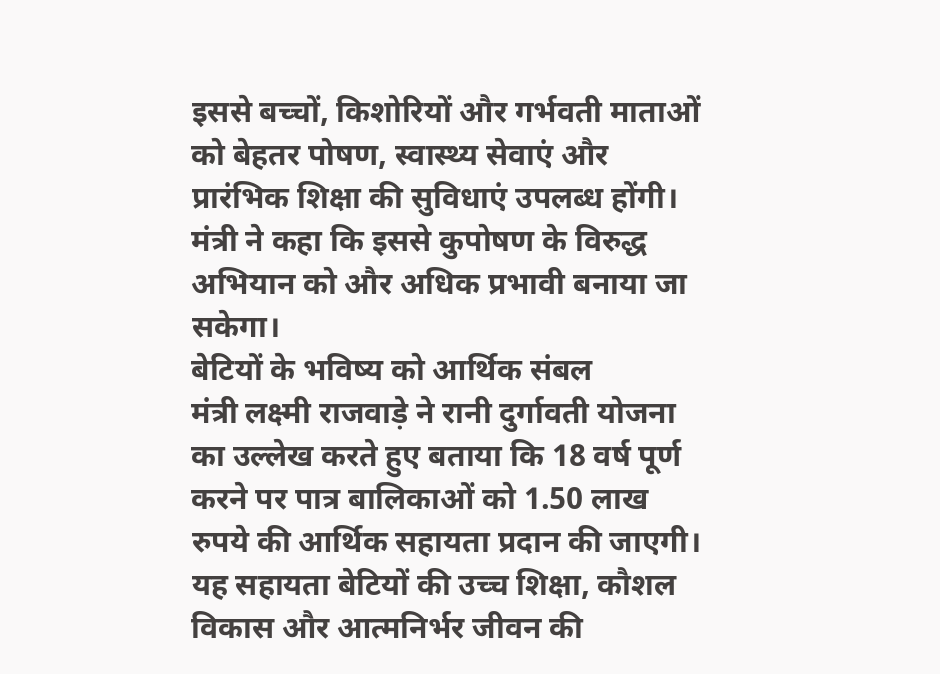इससे बच्चों, किशोरियों और गर्भवती माताओं को बेहतर पोषण, स्वास्थ्य सेवाएं और प्रारंभिक शिक्षा की सुविधाएं उपलब्ध होंगी। मंत्री ने कहा कि इससे कुपोषण के विरुद्ध अभियान को और अधिक प्रभावी बनाया जा सकेगा।
बेटियों के भविष्य को आर्थिक संबल
मंत्री लक्ष्मी राजवाड़े ने रानी दुर्गावती योजना का उल्लेख करते हुए बताया कि 18 वर्ष पूर्ण करने पर पात्र बालिकाओं को 1.50 लाख रुपये की आर्थिक सहायता प्रदान की जाएगी। यह सहायता बेटियों की उच्च शिक्षा, कौशल विकास और आत्मनिर्भर जीवन की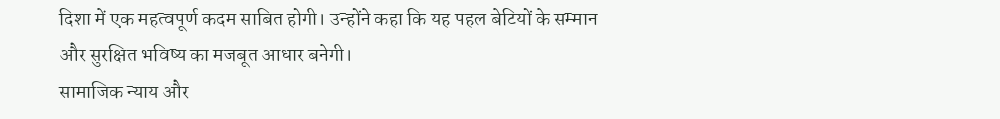दिशा में एक महत्वपूर्ण कदम साबित होगी। उन्होंने कहा कि यह पहल बेटियों के सम्मान और सुरक्षित भविष्य का मजबूत आधार बनेगी।
सामाजिक न्याय और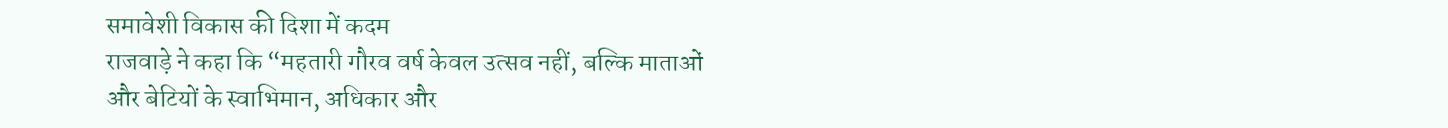समावेशी विकास की दिशा में कदम
राजवाड़े ने कहा कि “महतारी गौरव वर्ष केवल उत्सव नहीं, बल्कि माताओं और बेटियों के स्वाभिमान, अधिकार और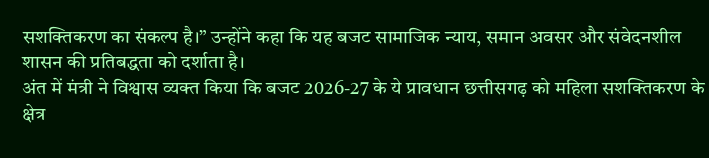सशक्तिकरण का संकल्प है।” उन्होंने कहा कि यह बजट सामाजिक न्याय, समान अवसर और संवेदनशील शासन की प्रतिबद्धता को दर्शाता है।
अंत में मंत्री ने विश्वास व्यक्त किया कि बजट 2026-27 के ये प्रावधान छत्तीसगढ़ को महिला सशक्तिकरण के क्षेत्र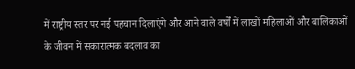में राष्ट्रीय स्तर पर नई पहचान दिलाएंगे और आने वाले वर्षों में लाखों महिलाओं और बालिकाओं के जीवन में सकारात्मक बदलाव का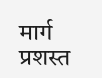मार्ग प्रशस्त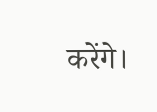करेंगे।